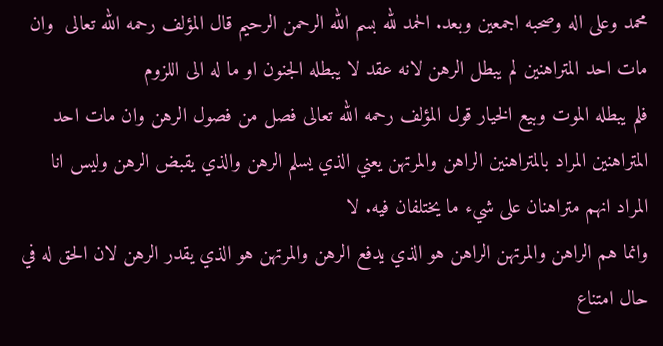محمد وعلى اله وصحبه اجمعين وبعد. الحمد لله بسم الله الرحمن الرحيم قال المؤلف رحمه الله تعالى  وان مات احد المتراهنين لم يبطل الرهن لانه عقد لا يبطله الجنون او ما له الى اللزوم
فلم يبطله الموت وبيع الخيار قول المؤلف رحمه الله تعالى فصل من فصول الرهن وان مات احد المتراهنين المراد بالمتراهنين الراهن والمرتهن يعني الذي يسلم الرهن والذي يقبض الرهن وليس انا المراد انهم متراهنان على شيء ما يختلفان فيه. لا
وانما هم الراهن والمرتهن الراهن هو الذي يدفع الرهن والمرتهن هو الذي يقدر الرهن لان الحق له في حال امتناع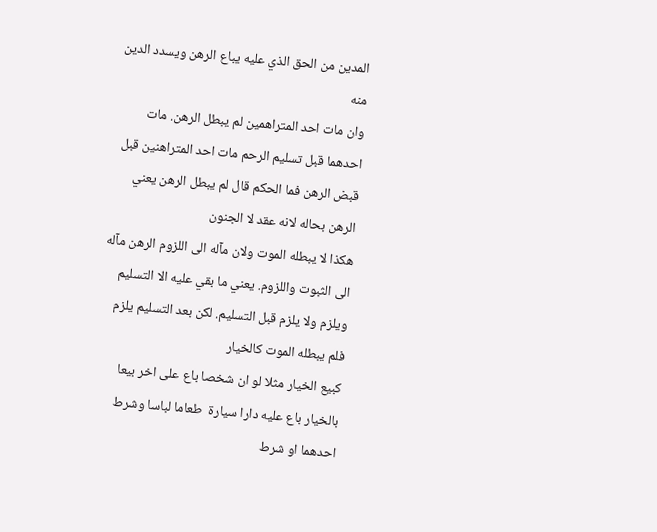المدين من الحق الذي عليه يباع الرهن ويسدد الدين منه
وان مات احد المتراهمين لم يبطل الرهن. مات احدهما قبل تسليم الرحم مات احد المتراهنين قبل قبض الرهن فما الحكم قال لم يبطل الرهن يعني الرهن بحاله لانه عقد لا الجنون
هكذا لا يبطله الموت ولان مآله الى اللزوم الرهن مآله الى الثبوت واللزوم. يعني ما بقي عليه الا التسليم ويلزم ولا يلزم قبل التسليم. لكن بعد التسليم يلزم  فلم يبطله الموت كالخيار
كبيع الخيار مثلا لو ان شخصا باع على اخر بيعا بالخيار باع عليه دارا سيارة  طعاما لباسا وشرط احدهما او شرط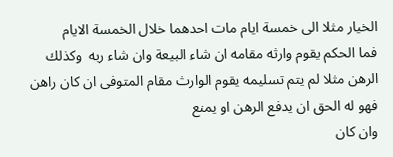الخيار مثلا الى خمسة ايام مات احدهما خلال الخمسة الايام
فما الحكم يقوم وارثه مقامه ان شاء البيعة وان شاء ربه  وكذلك الرهن مثلا لم يتم تسليمه يقوم الوارث مقام المتوفى ان كان راهن فهو له الحق ان يدفع الرهن او يمنع
وان كان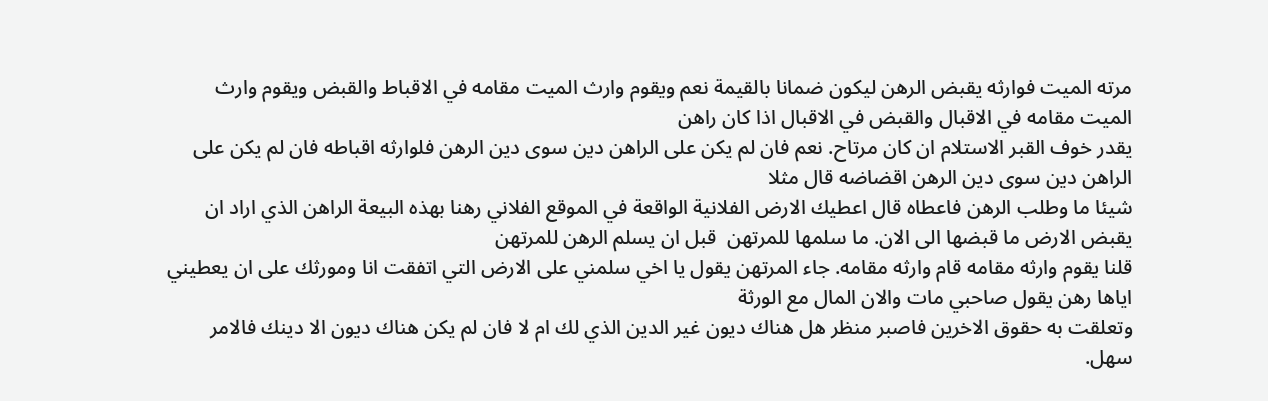مرته الميت فوارثه يقبض الرهن ليكون ضمانا بالقيمة نعم ويقوم وارث الميت مقامه في الاقباط والقبض ويقوم وارث الميت مقامه في الاقبال والقبض في الاقبال اذا كان راهن
يقدر خوف القبر الاستلام ان كان مرتاح. نعم فان لم يكن على الراهن دين سوى دين الرهن فلوارثه اقباطه فان لم يكن على الراهن دين سوى دين الرهن اقضاضه قال مثلا
شيئا ما وطلب الرهن فاعطاه قال اعطيك الارض الفلانية الواقعة في الموقع الفلاني رهنا بهذه البيعة الراهن الذي اراد ان يقبض الارض ما قبضها الى الان. ما سلمها للمرتهن  قبل ان يسلم الرهن للمرتهن
قلنا يقوم وارثه مقامه قام وارثه مقامه. جاء المرتهن يقول يا اخي سلمني على الارض التي اتفقت انا ومورثك على ان يعطيني اياها رهن يقول صاحبي مات والان المال مع الورثة
وتعلقت به حقوق الاخرين فاصبر منظر هل هناك ديون غير الدين الذي لك ام لا فان لم يكن هناك ديون الا دينك فالامر سهل.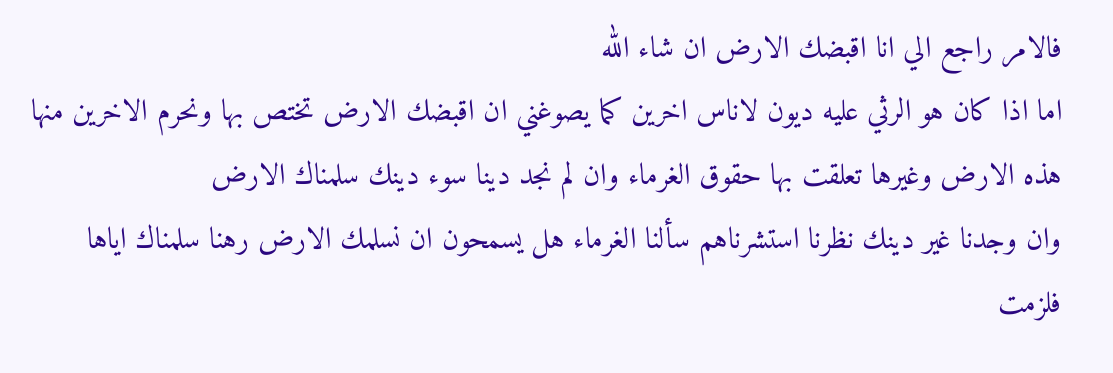فالامر راجع الي انا اقبضك الارض ان شاء الله
اما اذا كان هو الرثي عليه ديون لاناس اخرين كما يصوغني ان اقبضك الارض تختص بها ونحرم الاخرين منها هذه الارض وغيرها تعلقت بها حقوق الغرماء وان لم نجد دينا سوء دينك سلمناك الارض
وان وجدنا غير دينك نظرنا استشرناهم سألنا الغرماء هل يسمحون ان نسلمك الارض رهنا سلمناك اياها فلزمت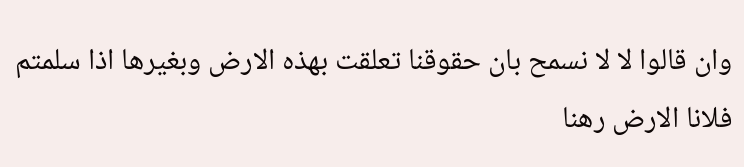وان قالوا لا لا نسمح بان حقوقنا تعلقت بهذه الارض وبغيرها اذا سلمتم فلانا الارض رهنا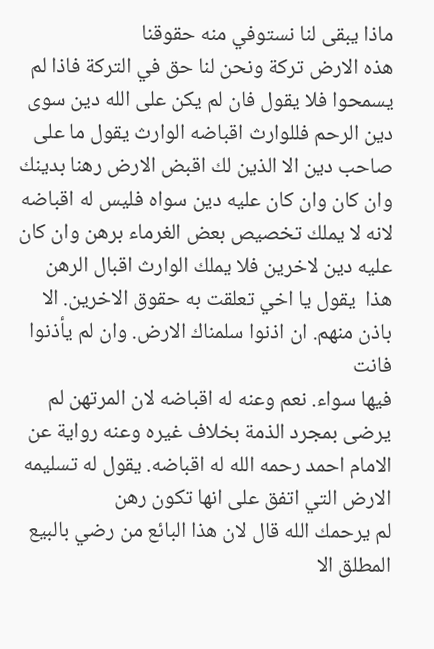ماذا يبقى لنا نستوفي منه حقوقنا
هذه الارض تركة ونحن لنا حق في التركة فاذا لم يسمحوا فلا يقول فان لم يكن على الله دين سوى دين الرحم فللوارث اقباضه الوارث يقول ما على صاحب دين الا الذين لك اقبض الارض رهنا بدينك
وان كان وان كان عليه دين سواه فليس له اقباضه لانه لا يملك تخصيص بعض الغرماء برهن وان كان عليه دين لاخرين فلا يملك الوارث اقبال الرهن هذا  يقول يا اخي تعلقت به حقوق الاخرين. الا باذن منهم. ان اذنوا سلمناك الارض. وان لم يأذنوا فانت
فيها سواء. نعم وعنه له اقباضه لان المرتهن لم يرضى بمجرد الذمة بخلاف غيره وعنه رواية عن الامام احمد رحمه الله له اقباضه. يقول له تسليمه الارض التي اتفق على انها تكون رهن
لم يرحمك الله قال لان هذا البائع من رضي بالبيع المطلق الا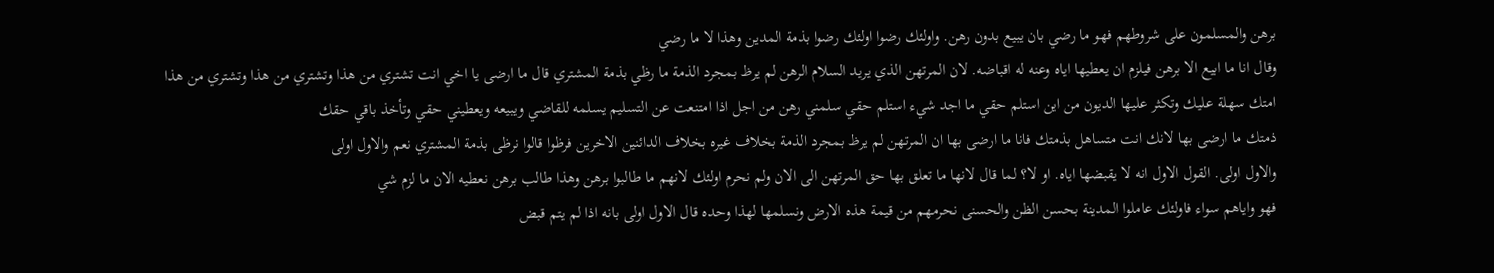برهن والمسلمون على شروطهم فهو ما رضي بان يبيع بدون رهن. واولئك رضوا اولئك رضوا بذمة المدين وهذا لا ما رضي
وقال انا ما ابيع الا برهن فيلزم ان يعطيها اياه وعنه له اقباضه. لان المرتهن الذي يريد السلام الرهن لم يرظ بمجرد الذمة ما رظي بذمة المشتري قال ما ارضى يا اخي انت تشتري من هذا وتشتري من هذا وتشتري من هذا
امتك سهلة عليك وتكثر عليها الديون من اين استلم حقي ما اجد شيء استلم حقي سلمني رهن من اجل اذا امتنعت عن التسليم يسلمه للقاضي ويبيعه ويعطيني حقي وتأخذ باقي حقك
ذمتك ما ارضى بها لانك انت متساهل بذمتك فانا ما ارضى بها ان المرتهن لم يرظ بمجرد الذمة بخلاف غيره بخلاف الدائنين الاخرين فرظوا قالوا نرظى بذمة المشتري نعم والاول اولى
والاول اولى. القول الاول انه لا يقبضها اياه. او لا؟ لما قال لانها ما تعلق بها حق المرتهن الى الان ولم نحرم اولئك لانهم ما طالبوا برهن وهذا طالب برهن نعطيه الان ما لزم شي
فهو واياهم سواء فاولئك عاملوا المدينة بحسن الظن والحسنى نحرمهم من قيمة هذه الارض ونسلمها لهذا وحده قال الاول اولى بانه اذا لم يتم قبض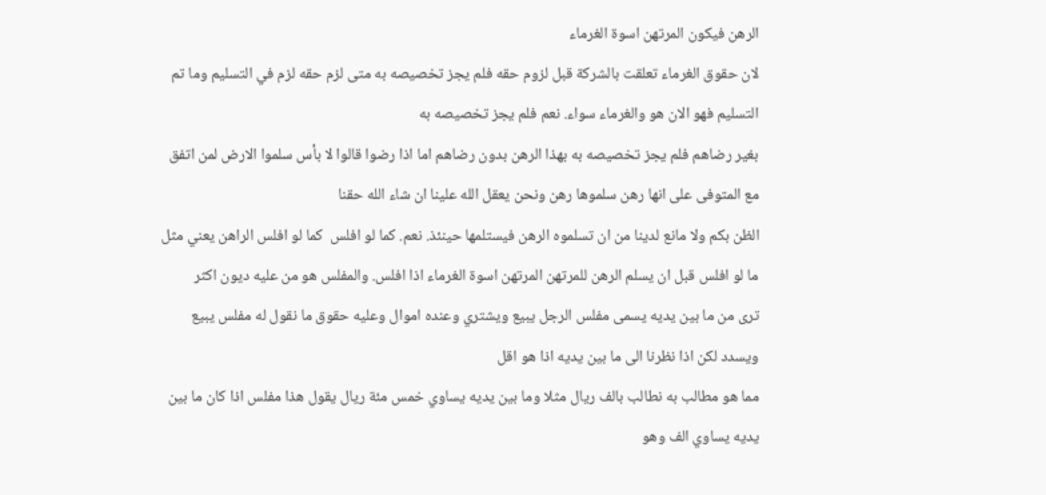الرهن فيكون المرتهن اسوة الغرماء
لان حقوق الغرماء تعلقت بالشركة قبل لزوم حقه فلم يجز تخصيصه به متى لزم حقه لزم في التسليم وما تم التسليم فهو الان هو والغرماء سواء. نعم فلم يجز تخصيصه به
بغير رضاهم فلم يجز تخصيصه به بهذا الرهن بدون رضاهم اما اذا رضوا قالوا لا بأس سلموا الارض لمن اتفق مع المتوفى على انها رهن سلموها رهن ونحن يعقل الله علينا ان شاء الله حقنا
الظن بكم ولا مانع لدينا من ان تسلموه الرهن فيستلمها حينئذ. نعم. كما لو افلس  كما لو افلس الراهن يعني مثل ما لو افلس قبل ان يسلم الرهن للمرتهن المرتهن اسوة الغرماء اذا افلس. والمفلس هو من عليه ديون اكثر
ترى من ما بين يديه يسمى مفلس الرجل يبيع ويشتري وعنده اموال وعليه حقوق ما نقول له مفلس يبيع ويسدد لكن اذا نظرنا الى ما بين يديه اذا هو اقل
مما هو مطالب به نطالب بالف ريال مثلا وما بين يديه يساوي خمس مئة ريال يقول هذا مفلس اذا كان ما بين يديه يساوي الف وهو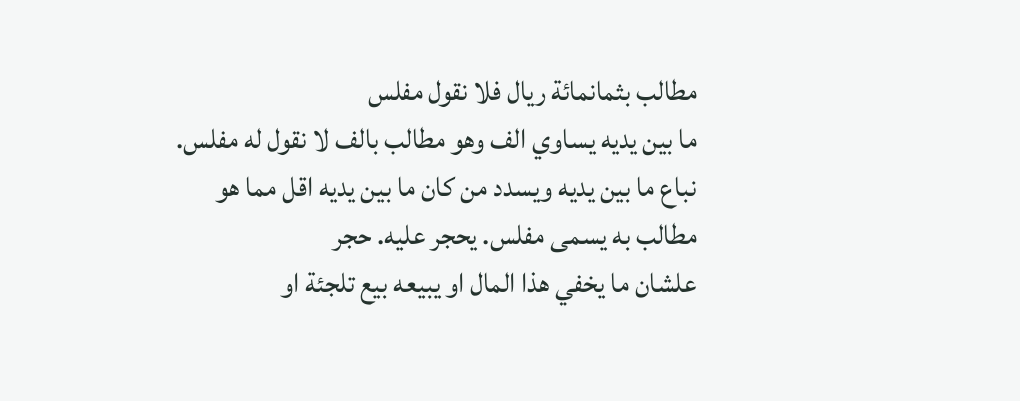مطالب بثمانمائة ريال فلا نقول مفلس
ما بين يديه يساوي الف وهو مطالب بالف لا نقول له مفلس. نباع ما بين يديه ويسدد من كان ما بين يديه اقل مما هو مطالب به يسمى مفلس. يحجر عليه. حجر
علشان ما يخفي هذا المال او يبيعه بيع تلجئة او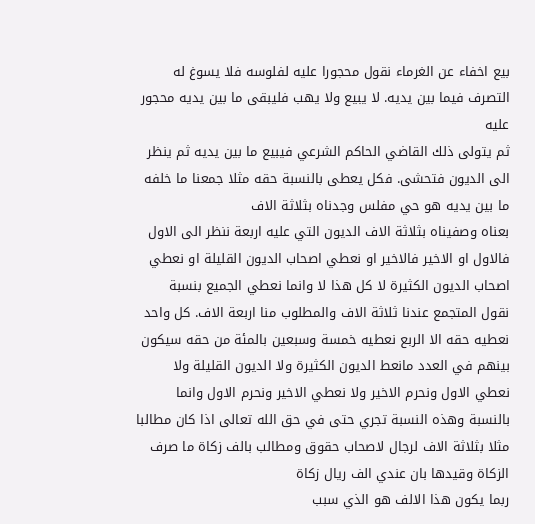بيع اخفاء عن الغرماء نقول محجورا عليه لفلوسه فلا يسوغ له التصرف فيما بين يديه. لا يبيع ولا يهب فليبقى ما بين يديه محجور عليه
ثم يتولى ذلك القاضي الحاكم الشرعي فيبيع ما بين يديه ثم ينظر الى الديون فتحشى. فكل يعطى بالنسبة حقه مثلا جمعنا ما خلفه ما بين يديه هو حي مفلس وجدناه بثلاثة الاف
بعناه وصفيناه بثلاثة الاف الديون التي عليه اربعة ننظر الى الاول فالاول او الاخير فالاخير او نعطي اصحاب الديون القليلة او نعطي اصحاب الديون الكثيرة لا كل هذا لا وانما نعطي الجميع بنسبة
نقول المتجمع عندنا ثلاثة الاف والمطلوب منا اربعة الاف. كل واحد نعطيه حقه الا الربع نعطيه خمسة وسبعين بالمئة من حقه سيكون بينهم في العدد مانعط الديون الكثيرة ولا الديون القليلة ولا نعطي الاول ونحرم الاخير ولا نعطي الاخير ونحرم الاول وانما
بالنسبة وهذه النسبة تجري حتى في حق الله تعالى اذا كان مطالبا مثلا بثلاثة الاف لرجال لاصحاب حقوق ومطالب بالف زكاة ما صرف الزكاة وقيدها بان عندي الف ريال زكاة
ربما يكون هذا الالف هو الذي سبب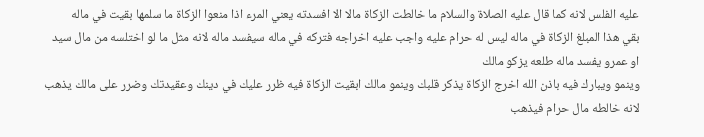عليه الفلس لانه كما قال عليه الصلاة والسلام ما خالطت الزكاة مالا الا افسدته يعني المرء اذا منعوا الزكاة ما سلمها بقيت في ماله
بقي هذا المبلغ الزكاة في ماله ليس له حرام عليه واجب عليه اخراجه فتركه في ماله سيفسد ماله لانه مثل ما لو اختلسه من مال سيد او عمرو يفسد ماله طلعه يزكو مالك
وينمو ويبارك فيه باذن الله اخرج الزكاة يذكر قلبك وينمو مالك ابقيت الزكاة فيه ظرر عليك في دينك وعقيدتك وضرر على مالك يذهب لانه خالطه مال حرام فيذهب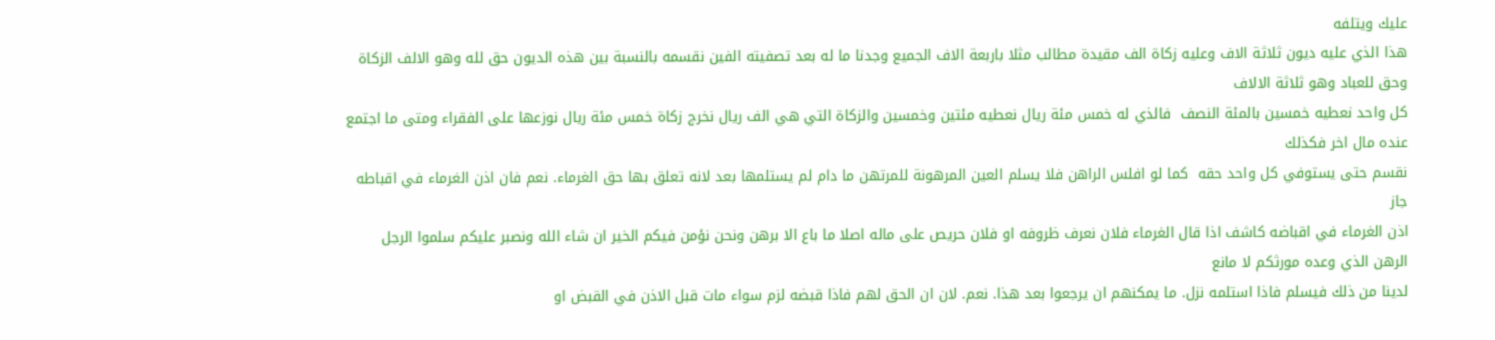عليك ويتلفه
هذا الذي عليه ديون ثلاثة الاف وعليه زكاة الف مقيدة مطالب مثلا باربعة الاف الجميع وجدنا ما له بعد تصفيته الفين نقسمه بالنسبة بين هذه الديون حق لله وهو الالف الزكاة وحق للعباد وهو ثلاثة الالاف
كل واحد نعطيه خمسين بالمئة النصف  فالذي له خمس مئة ريال نعطيه مئتين وخمسين والزكاة التي هي الف ريال نخرج زكاة خمس مئة ريال نوزعها على الفقراء ومتى ما اجتمع عنده مال اخر فكذلك
نقسم حتى يستوفي كل واحد حقه  كما لو افلس الراهن فلا يسلم العين المرهونة للمرتهن ما دام لم يستلمها بعد لانه تعلق بها حق الغرماء. نعم فان اذن الغرماء في اقباطه جاز
اذن الغرماء في اقباضه كاشف اذا قال الغرماء فلان نعرف ظروفه او فلان حريص على ماله اصلا ما باع الا برهن ونحن نؤمن فيكم الخير ان شاء الله ونصبر عليكم سلموا الرجل الرهن الذي وعده مورثكم لا مانع
لدينا من ذلك فيسلم فاذا استلمه نزل. ما يمكنهم ان يرجعوا بعد هذا. نعم. لان ان الحق لهم فاذا قبضه لزم سواء مات قبل الاذن في القبض او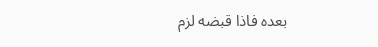بعده فاذا قبضه لزم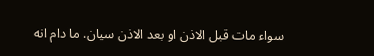سواء مات قبل الاذن او بعد الاذن سيان. ما دام انه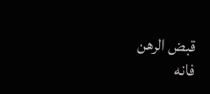قبض الرهن
فانه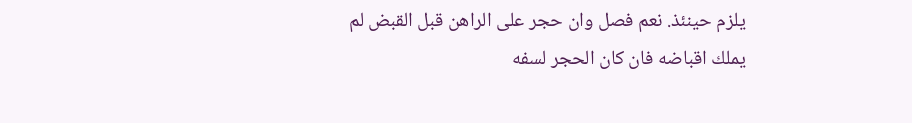يلزم حينئذ. نعم فصل وان حجر على الراهن قبل القبض لم يملك اقباضه فان كان الحجر لسفه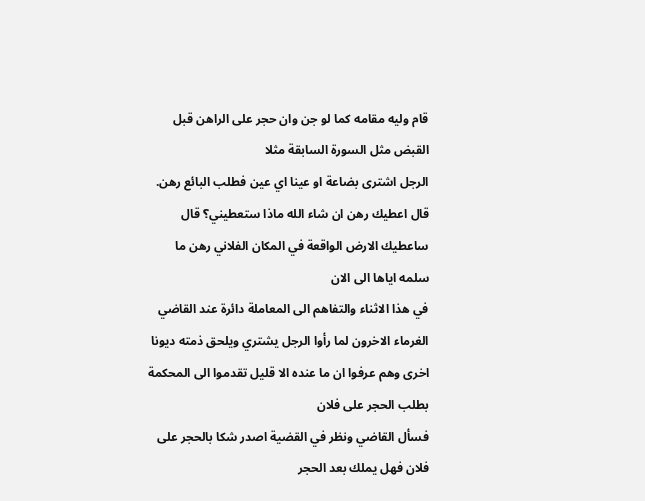قام وليه مقامه كما لو جن وان حجر على الراهن قبل القبض مثل السورة السابقة مثلا
الرجل اشترى بضاعة او عينا اي عين فطلب البائع رهن. قال اعطيك رهن ان شاء الله ماذا ستعطيني؟ قال ساعطيك الارض الواقعة في المكان الفلاني رهن ما سلمه اياها الى الان
في هذا الاثناء والتفاهم الى المعاملة دائرة عند القاضي الغرماء الاخرون لما رأوا الرجل يشتري ويلحق ذمته ديونا اخرى وهم عرفوا ان ما عنده الا قليل تقدموا الى المحكمة بطلب الحجر على فلان
فسأل القاضي ونظر في القضية اصدر شكا بالحجر على فلان فهل يملك بعد الحجر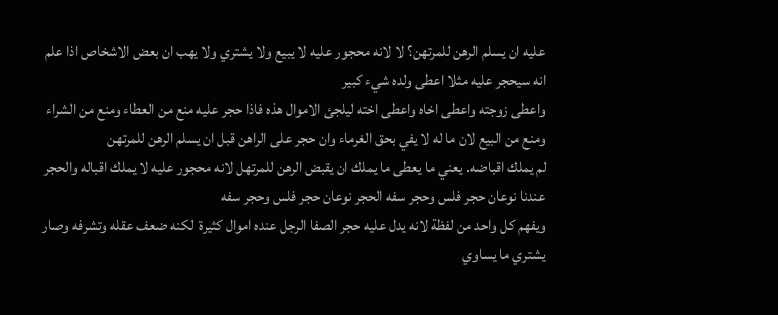عليه ان يسلم الرهن للمرتهن؟ لا لانه محجور عليه لا يبيع ولا يشتري ولا يهب ان بعض الاشخاص اذا علم انه سيحجر عليه مثلا اعطى ولده شيء كبير
واعطى زوجته واعطى اخاه واعطى اخته ليلجئ الاموال هذه فاذا حجر عليه منع من العطاء ومنع من الشراء ومنع من البيع لان ما له لا يفي بحق الغرماء وان حجر على الراهن قبل ان يسلم الرهن للمرتهن
لم يملك اقباضه. يعني ما يعطى ما يملك ان يقبض الرهن للمرتهل لانه محجور عليه لا يملك اقباله والحجر عندنا نوعان حجر فلس وحجر سفه الحجر نوعان حجر فلس وحجر سفه
ويفهم كل واحد من لفظة لانه يدل عليه حجر الصفا الرجل عنده اموال كثيرة  لكنه ضعف عقله وتشرفه وصار يشتري ما يساوي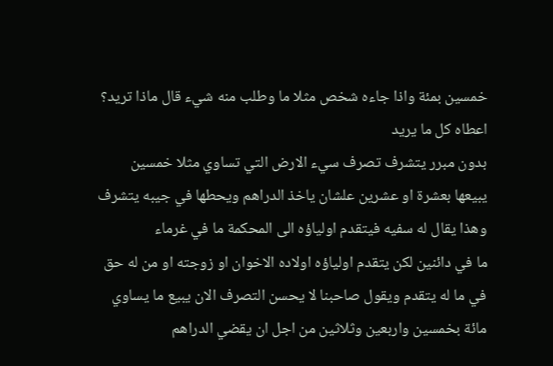خمسين بمئة واذا جاءه شخص مثلا ما وطلب منه شيء قال ماذا تريد؟ اعطاه كل ما يريد
بدون مبرر يتشرف تصرف سيء الارض التي تساوي مثلا خمسين يبيعها بعشرة او عشرين علشان ياخذ الدراهم ويحطها في جيبه يتشرف وهذا يقال له سفيه فيتقدم اولياؤه الى المحكمة ما في غرماء
ما في دائنين لكن يتقدم اولياؤه اولاده الاخوان او زوجته او من له حق في ما له يتقدم ويقول صاحبنا لا يحسن التصرف الان يبيع ما يساوي مائة بخمسين واربعين وثلاثين من اجل ان يقضي الدراهم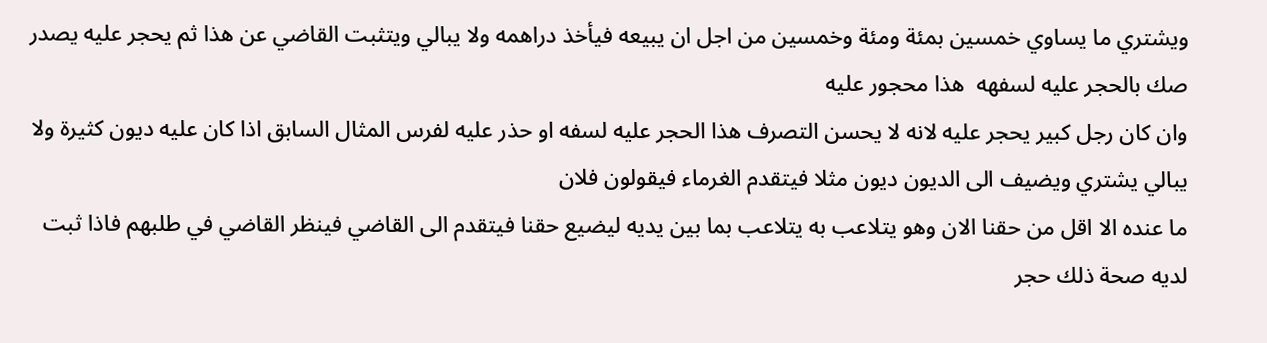ويشتري ما يساوي خمسين بمئة ومئة وخمسين من اجل ان يبيعه فيأخذ دراهمه ولا يبالي ويتثبت القاضي عن هذا ثم يحجر عليه يصدر صك بالحجر عليه لسفهه  هذا محجور عليه
وان كان رجل كبير يحجر عليه لانه لا يحسن التصرف هذا الحجر عليه لسفه او حذر عليه لفرس المثال السابق اذا كان عليه ديون كثيرة ولا يبالي يشتري ويضيف الى الديون ديون مثلا فيتقدم الغرماء فيقولون فلان
ما عنده الا اقل من حقنا الان وهو يتلاعب به يتلاعب بما بين يديه ليضيع حقنا فيتقدم الى القاضي فينظر القاضي في طلبهم فاذا ثبت لديه صحة ذلك حجر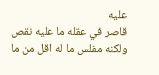عليه
قاصر في عقله ما عليه نقص ولكنه مفلس ما له اقل من ما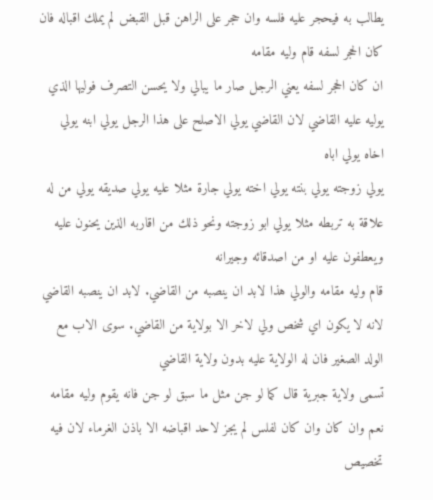يطالب به فيحجر عليه فلسه وان حجر على الراهن قبل القبض لم يملك اقباله فان كان الحجر لسفه قام وليه مقامه
ان كان الحجر لسفه يعني الرجل صار ما يبالي ولا يحسن التصرف فوليها الذي يوليه عليه القاضي لان القاضي يولي الاصلح على هذا الرجل يولي ابنه يولي اخاه يولي اباه
يولي زوجته يولي بنته يولي اخته يولي جارة مثلا عليه يولي صديقه يولي من له علاقة به تربطه مثلا يولي ابو زوجته ونحو ذلك من اقاربه الذين يحنون عليه ويعطفون عليه او من اصدقائه وجيرانه
قام وليه مقامه والولي هذا لابد ان ينصبه من القاضي. لابد ان ينصبه القاضي لانه لا يكون اي شخص ولي لاخر الا بولاية من القاضي. سوى الاب مع الولد الصغير فان له الولاية عليه بدون ولاية القاضي
تسمى ولاية جبرية قال كما لو جن مثل ما سبق لو جن فانه يقوم وليه مقامه نعم وان كان وان كان لفلس لم يجز لاحد اقباضه الا باذن الغرماء لان فيه تخصيص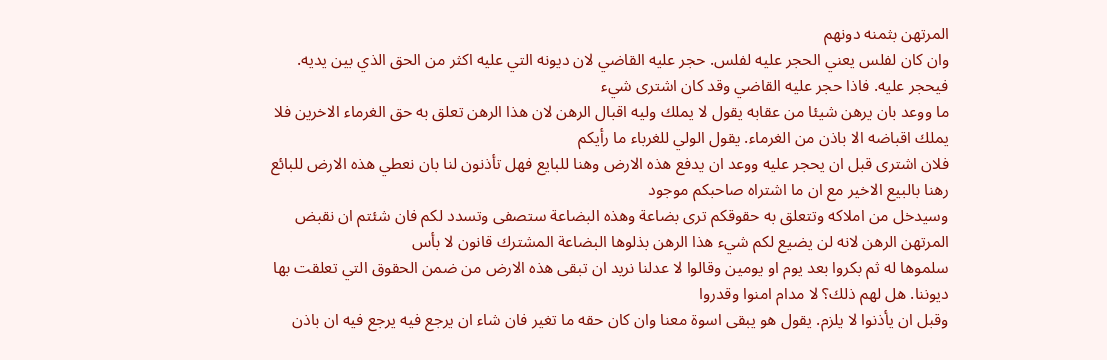المرتهن بثمنه دونهم
وان كان لفلس يعني الحجر عليه لفلس. حجر عليه القاضي لان ديونه التي عليه اكثر من الحق الذي بين يديه. فيحجر عليه. فاذا حجر عليه القاضي وقد كان اشترى شيء
ما ووعد بان يرهن شيئا من عقابه يقول لا يملك وليه اقبال الرهن لان هذا الرهن تعلق به حق الغرماء الاخرين فلا يملك اقباضه الا باذن من الغرماء. يقول الولي للغرباء ما رأيكم
فلان اشترى قبل ان يحجر عليه ووعد ان يدفع هذه الارض وهنا للبايع فهل تأذنون لنا بان نعطي هذه الارض للبائع رهنا بالبيع الاخير مع ان ما اشتراه صاحبكم موجود
وسيدخل من املاكه وتتعلق به حقوقكم ترى بضاعة وهذه البضاعة ستصفى وتسدد لكم فان شئتم ان نقبض المرتهن الرهن لانه لن يضيع لكم شيء هذا الرهن بذلوها البضاعة المشترك قانون لا بأس
سلموها له ثم بكروا بعد يوم او يومين وقالوا لا عدلنا نريد ان تبقى هذه الارض من ضمن الحقوق التي تعلقت بها ديوننا. هل لهم ذلك؟ لا مدام امنوا وقدروا
وقبل ان يأذنوا لا يلزم. يقول هو يبقى اسوة معنا وان كان حقه ما تغير فان شاء ان يرجع فيه يرجع فيه ان باذن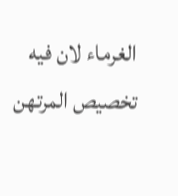الغرماء لان فيه تخصيص المرتهن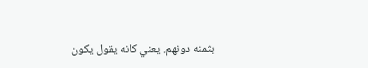بثمنه دونهم. يعني كانه يقول يكون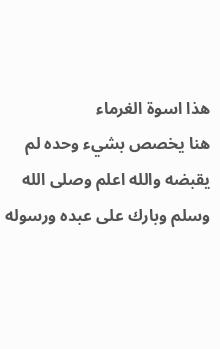هذا اسوة الغرماء
هنا يخصص بشيء وحده لم يقبضه والله اعلم وصلى الله وسلم وبارك على عبده ورسوله